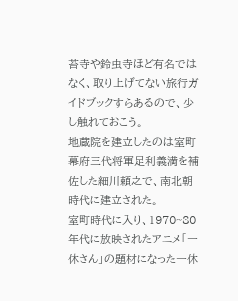苔寺や鈴虫寺ほど有名ではなく、取り上げてない旅行ガイドブックすらあるので、少し触れておこう。
地蔵院を建立したのは室町幕府三代将軍足利義満を補佐した細川頼之で、南北朝時代に建立された。
室町時代に入り、1970~80年代に放映されたアニメ「一休さん」の題材になった一休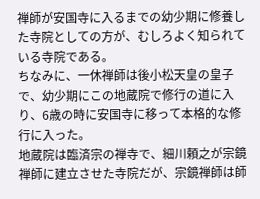禅師が安国寺に入るまでの幼少期に修養した寺院としての方が、むしろよく知られている寺院である。
ちなみに、一休禅師は後小松天皇の皇子で、幼少期にこの地蔵院で修行の道に入り、6歳の時に安国寺に移って本格的な修行に入った。
地蔵院は臨済宗の禅寺で、細川頼之が宗鏡禅師に建立させた寺院だが、宗鏡禅師は師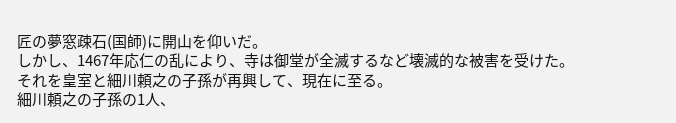匠の夢窓疎石(国師)に開山を仰いだ。
しかし、1467年応仁の乱により、寺は御堂が全滅するなど壊滅的な被害を受けた。
それを皇室と細川頼之の子孫が再興して、現在に至る。
細川頼之の子孫の1人、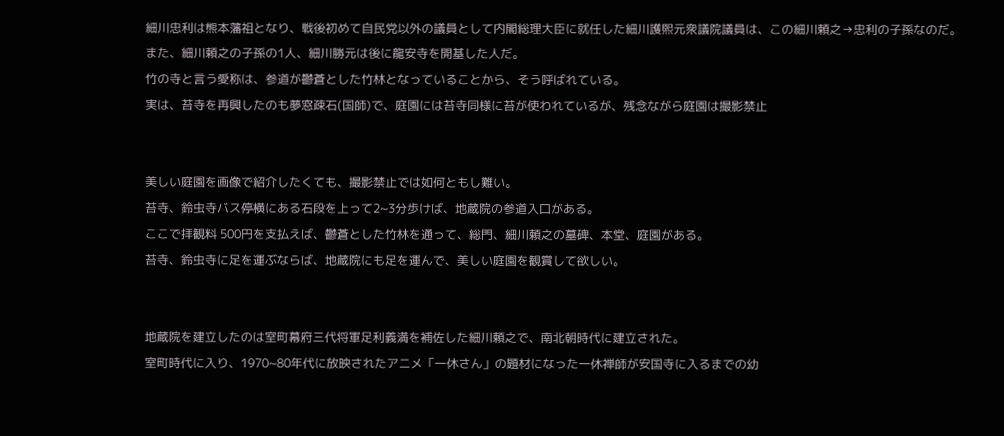細川忠利は熊本藩祖となり、戦後初めて自民党以外の議員として内閣総理大臣に就任した細川護熙元衆議院議員は、この細川頼之→忠利の子孫なのだ。
また、細川頼之の子孫の1人、細川勝元は後に龍安寺を開基した人だ。
竹の寺と言う愛称は、参道が鬱蒼とした竹林となっていることから、そう呼ばれている。
実は、苔寺を再興したのも夢窓疎石(国師)で、庭園には苔寺同様に苔が使われているが、残念ながら庭園は撮影禁止


美しい庭園を画像で紹介したくても、撮影禁止では如何ともし難い。
苔寺、鈴虫寺バス停横にある石段を上って2~3分歩けば、地蔵院の参道入口がある。
ここで拝観料 500円を支払えば、鬱蒼とした竹林を通って、総門、細川頼之の墓碑、本堂、庭園がある。
苔寺、鈴虫寺に足を運ぶならば、地蔵院にも足を運んで、美しい庭園を観賞して欲しい。


地蔵院を建立したのは室町幕府三代将軍足利義満を補佐した細川頼之で、南北朝時代に建立された。
室町時代に入り、1970~80年代に放映されたアニメ「一休さん」の題材になった一休禅師が安国寺に入るまでの幼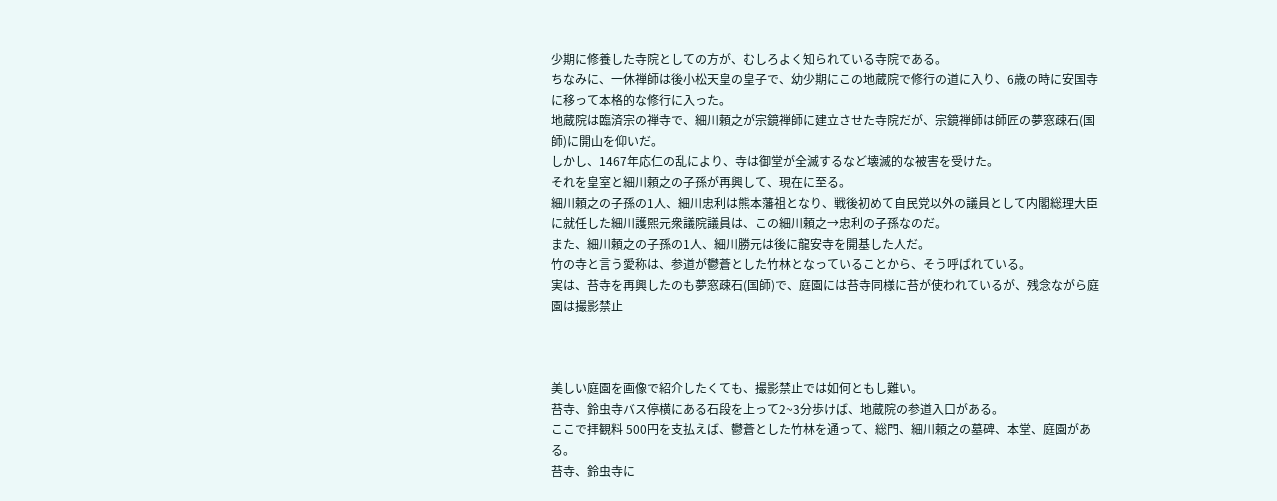少期に修養した寺院としての方が、むしろよく知られている寺院である。
ちなみに、一休禅師は後小松天皇の皇子で、幼少期にこの地蔵院で修行の道に入り、6歳の時に安国寺に移って本格的な修行に入った。
地蔵院は臨済宗の禅寺で、細川頼之が宗鏡禅師に建立させた寺院だが、宗鏡禅師は師匠の夢窓疎石(国師)に開山を仰いだ。
しかし、1467年応仁の乱により、寺は御堂が全滅するなど壊滅的な被害を受けた。
それを皇室と細川頼之の子孫が再興して、現在に至る。
細川頼之の子孫の1人、細川忠利は熊本藩祖となり、戦後初めて自民党以外の議員として内閣総理大臣に就任した細川護熙元衆議院議員は、この細川頼之→忠利の子孫なのだ。
また、細川頼之の子孫の1人、細川勝元は後に龍安寺を開基した人だ。
竹の寺と言う愛称は、参道が鬱蒼とした竹林となっていることから、そう呼ばれている。
実は、苔寺を再興したのも夢窓疎石(国師)で、庭園には苔寺同様に苔が使われているが、残念ながら庭園は撮影禁止



美しい庭園を画像で紹介したくても、撮影禁止では如何ともし難い。
苔寺、鈴虫寺バス停横にある石段を上って2~3分歩けば、地蔵院の参道入口がある。
ここで拝観料 500円を支払えば、鬱蒼とした竹林を通って、総門、細川頼之の墓碑、本堂、庭園がある。
苔寺、鈴虫寺に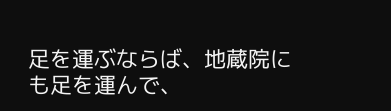足を運ぶならば、地蔵院にも足を運んで、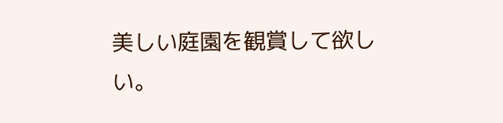美しい庭園を観賞して欲しい。